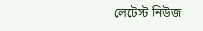লেটেস্ট নিউজ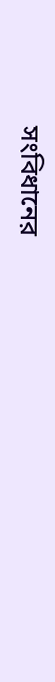সংবিধানের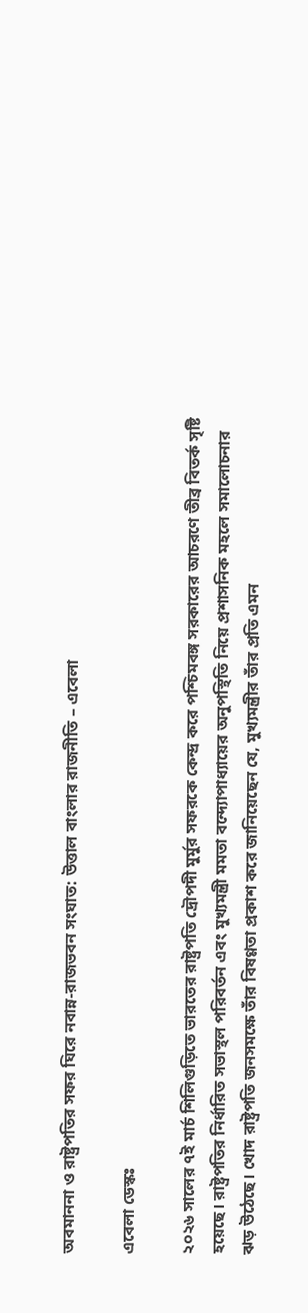অবমাননা ও রাষ্ট্রপতির সফর ঘিরে নবান্ন-রাজভবন সংঘাত: উত্তাল বাংলার রাজনীতি – এবেলা

এবেলা ডেস্কঃ

২০২৬ সালের ৭ই মার্চ শিলিগুড়িতে ভারতের রাষ্ট্রপতি দ্রৌপদী মুর্মুর সফরকে কেন্দ্র করে পশ্চিমবঙ্গ সরকারের আচরণে তীব্র বিতর্ক সৃষ্টি হয়েছে। রাষ্ট্রপতির নির্ধারিত সভাস্থল পরিবর্তন এবং মুখ্যমন্ত্রী মমতা বন্দ্যোপাধ্যায়ের অনুপস্থিতি নিয়ে প্রশাসনিক মহলে সমালোচনার ঝড় উঠেছে। খোদ রাষ্ট্রপতি জনসমক্ষে তাঁর বিষণ্ণতা প্রকাশ করে জানিয়েছেন যে, মুখ্যমন্ত্রীর তাঁর প্রতি এমন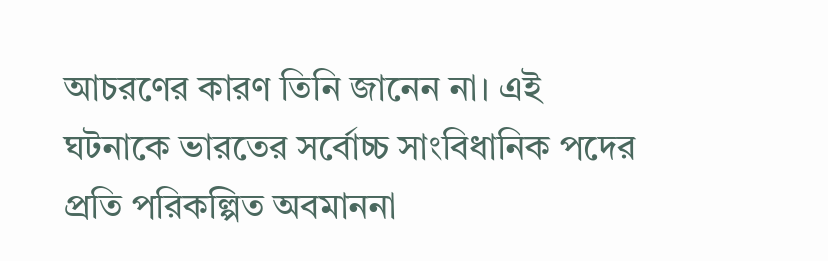আচরণের কারণ তিনি জানেন না। এই ঘটনাকে ভারতের সর্বোচ্চ সাংবিধানিক পদের প্রতি পরিকল্পিত অবমাননা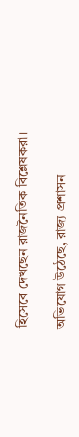হিসেবে দেখছেন রাজনৈতিক বিশ্লেষকরা।

অভিযোগ উঠেছে, রাজ্য প্রশাসন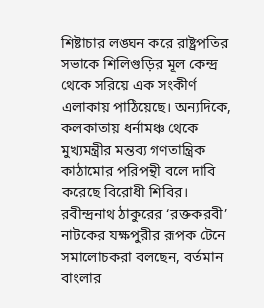শিষ্টাচার লঙ্ঘন করে রাষ্ট্রপতির সভাকে শিলিগুড়ির মূল কেন্দ্র থেকে সরিয়ে এক সংকীর্ণ এলাকায় পাঠিয়েছে। অন্যদিকে, কলকাতায় ধর্নামঞ্চ থেকে মুখ্যমন্ত্রীর মন্তব্য গণতান্ত্রিক কাঠামোর পরিপন্থী বলে দাবি করেছে বিরোধী শিবির। রবীন্দ্রনাথ ঠাকুরের ‘রক্তকরবী’ নাটকের যক্ষপুরীর রূপক টেনে সমালোচকরা বলছেন, বর্তমান বাংলার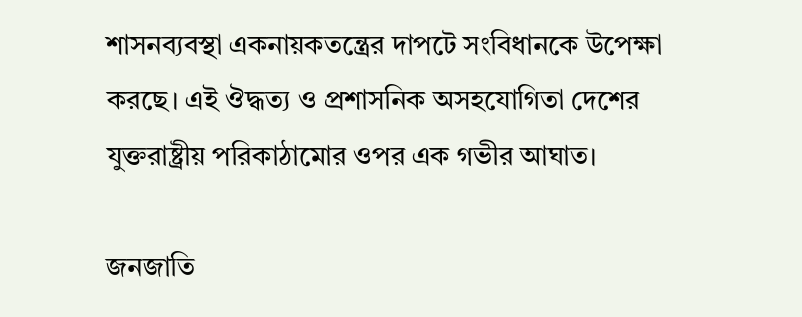শাসনব্যবস্থা একনায়কতন্ত্রের দাপটে সংবিধানকে উপেক্ষা করছে। এই ঔদ্ধত্য ও প্রশাসনিক অসহযোগিতা দেশের যুক্তরাষ্ট্রীয় পরিকাঠামোর ওপর এক গভীর আঘাত।

জনজাতি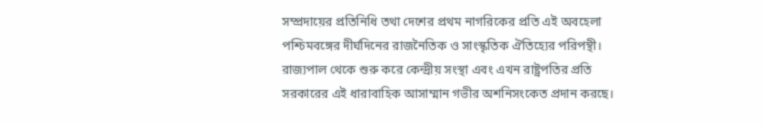সম্প্রদায়ের প্রতিনিধি তথা দেশের প্রথম নাগরিকের প্রতি এই অবহেলা পশ্চিমবঙ্গের দীর্ঘদিনের রাজনৈতিক ও সাংস্কৃতিক ঐতিহ্যের পরিপন্থী। রাজ্যপাল থেকে শুরু করে কেন্দ্রীয় সংস্থা এবং এখন রাষ্ট্রপতির প্রতি সরকারের এই ধারাবাহিক আসাম্মান গভীর অশনিসংকেত প্রদান করছে।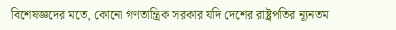বিশেষজ্ঞদের মতে, কোনো গণতান্ত্রিক সরকার যদি দেশের রাষ্ট্রপতির ন্যূনতম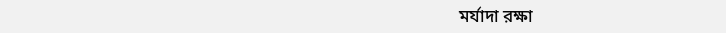মর্যাদা রক্ষা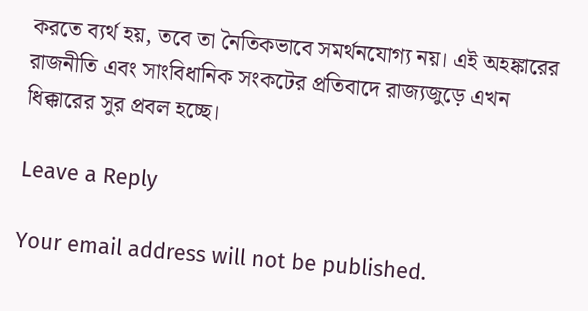করতে ব্যর্থ হয়, তবে তা নৈতিকভাবে সমর্থনযোগ্য নয়। এই অহঙ্কারের রাজনীতি এবং সাংবিধানিক সংকটের প্রতিবাদে রাজ্যজুড়ে এখন ধিক্কারের সুর প্রবল হচ্ছে।

Leave a Reply

Your email address will not be published.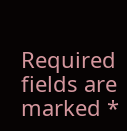Required fields are marked *